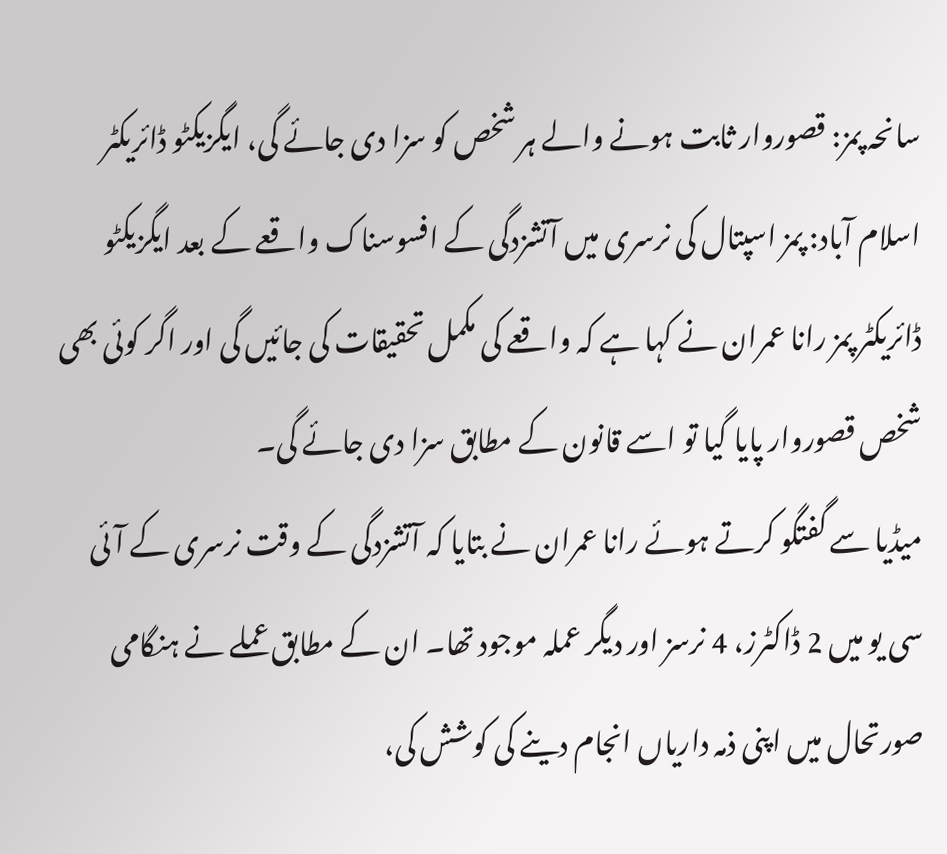سانحہ پمز: قصوروار ثابت ہونے والے ہر شخص کو سزا دی جائے گی، ایگزیکٹو ڈائریکٹر
اسلام آباد: پمز اسپتال کی نرسری میں آتشزدگی کے افسوسناک واقعے کے بعد ایگزیکٹو ڈائریکٹر پمز رانا عمران نے کہا ہے کہ واقعے کی مکمل تحقیقات کی جائیں گی اور اگر کوئی بھی شخص قصوروار پایا گیا تو اسے قانون کے مطابق سزا دی جائے گی۔
میڈیا سے گفتگو کرتے ہوئے رانا عمران نے بتایا کہ آتشزدگی کے وقت نرسری کے آئی سی یو میں 2 ڈاکٹرز، 4 نرسز اور دیگر عملہ موجود تھا۔ ان کے مطابق عملے نے ہنگامی صورتحال میں اپنی ذمہ داریاں انجام دینے کی کوشش کی،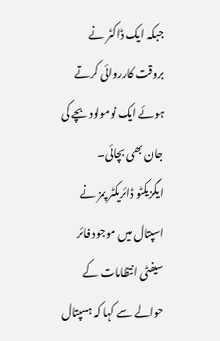جبکہ ایک ڈاکٹر نے بروقت کارروائی کرتے ہوئے ایک نومولود بچے کی جان بھی بچائی۔
ایگزیکٹو ڈائریکٹر پمز نے اسپتال میں موجود فائر سیفٹی انتظامات کے حوالے سے کہا کہ ہسپتال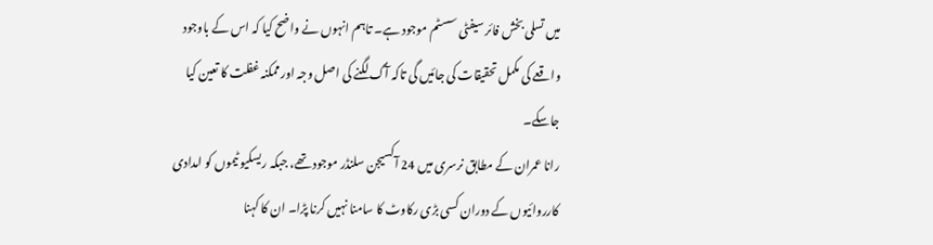میں تسلی بخش فائر سیفٹی سسٹم موجود ہے۔ تاہم انہوں نے واضح کیا کہ اس کے باوجود واقعے کی مکمل تحقیقات کی جائیں گی تاکہ آگ لگنے کی اصل وجہ اور ممکنہ غفلت کا تعین کیا جاسکے۔
رانا عمران کے مطابق نرسری میں 24 آکسیجن سلنڈر موجود تھے، جبکہ ریسکیو ٹیموں کو امدادی کارروائیوں کے دوران کسی بڑی رکاوٹ کا سامنا نہیں کرنا پڑا۔ ان کا کہنا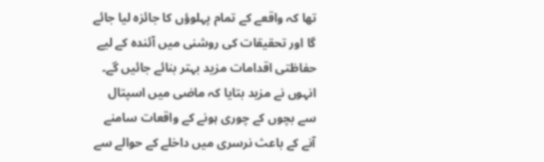تھا کہ واقعے کے تمام پہلوؤں کا جائزہ لیا جائے گا اور تحقیقات کی روشنی میں آئندہ کے لیے حفاظتی اقدامات مزید بہتر بنائے جائیں گے۔
انہوں نے مزید بتایا کہ ماضی میں اسپتال سے بچوں کے چوری ہونے کے واقعات سامنے آنے کے باعث نرسری میں داخلے کے حوالے سے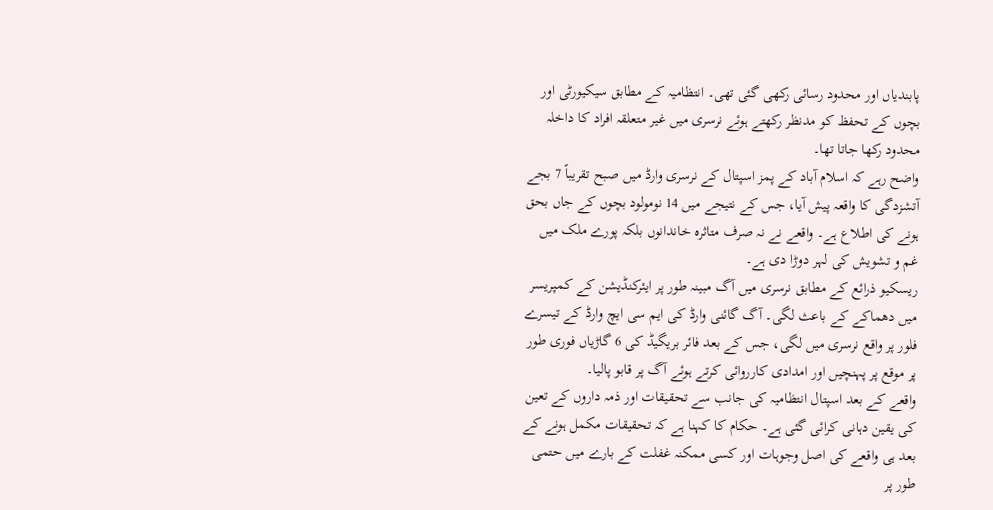پابندیاں اور محدود رسائی رکھی گئی تھی۔ انتظامیہ کے مطابق سیکیورٹی اور بچوں کے تحفظ کو مدنظر رکھتے ہوئے نرسری میں غیر متعلقہ افراد کا داخلہ محدود رکھا جاتا تھا۔
واضح رہے کہ اسلام آباد کے پمز اسپتال کے نرسری وارڈ میں صبح تقریباً 7 بجے آتشزدگی کا واقعہ پیش آیا، جس کے نتیجے میں 14 نومولود بچوں کے جاں بحق ہونے کی اطلاع ہے۔ واقعے نے نہ صرف متاثرہ خاندانوں بلکہ پورے ملک میں غم و تشویش کی لہر دوڑا دی ہے۔
ریسکیو ذرائع کے مطابق نرسری میں آگ مبینہ طور پر ایئرکنڈیشن کے کمپریسر میں دھماکے کے باعث لگی۔ آگ گائنی وارڈ کی ایم سی ایچ وارڈ کے تیسرے فلور پر واقع نرسری میں لگی، جس کے بعد فائر بریگیڈ کی 6 گاڑیاں فوری طور پر موقع پر پہنچیں اور امدادی کارروائی کرتے ہوئے آگ پر قابو پالیا۔
واقعے کے بعد اسپتال انتظامیہ کی جانب سے تحقیقات اور ذمہ داروں کے تعین کی یقین دہانی کرائی گئی ہے۔ حکام کا کہنا ہے کہ تحقیقات مکمل ہونے کے بعد ہی واقعے کی اصل وجوہات اور کسی ممکنہ غفلت کے بارے میں حتمی طور پر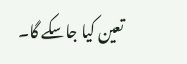تعین کیا جاسکے گا۔